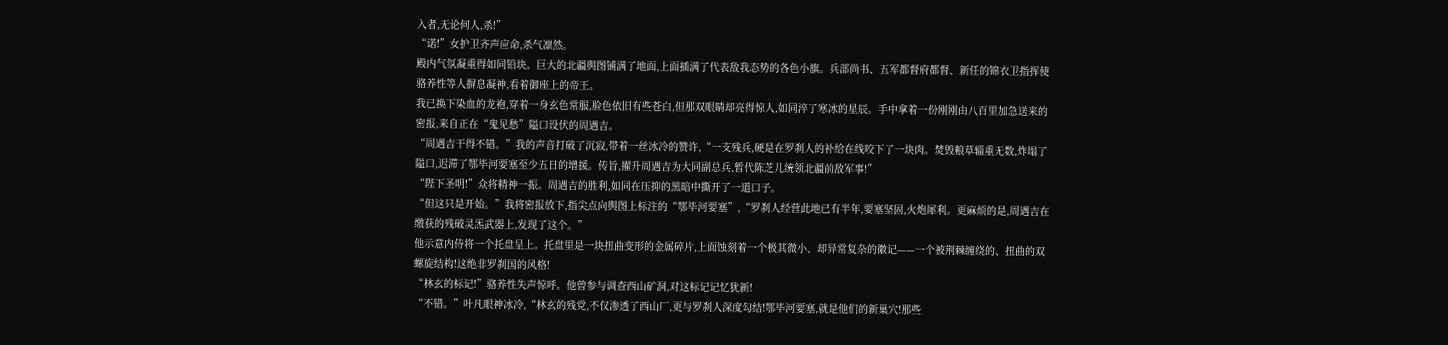入者,无论何人,杀!”
“诺!”女护卫齐声应命,杀气凛然。
殿内气氛凝重得如同铅块。巨大的北疆舆图铺满了地面,上面插满了代表敌我态势的各色小旗。兵部尚书、五军都督府都督、新任的锦衣卫指挥使骆养性等人摒息凝神,看着御座上的帝王。
我已换下染血的龙袍,穿着一身玄色常服,脸色依旧有些苍白,但那双眼睛却亮得惊人,如同淬了寒冰的星辰。手中拿着一份刚刚由八百里加急送来的密报,来自正在“鬼见愁”隘口设伏的周遇吉。
“周遇吉干得不错。”我的声音打破了沉寂,带着一丝冰冷的赞许,“一支残兵,硬是在罗刹人的补给在线咬下了一块肉。焚毁粮草辎重无数,炸塌了隘口,迟滞了鄂毕河要塞至少五日的增援。传旨,擢升周遇吉为大同副总兵,暂代陈芝儿统领北疆前敌军事!”
“陛下圣明!”众将精神一振。周遇吉的胜利,如同在压抑的黑暗中撕开了一道口子。
“但这只是开始。”我将密报放下,指尖点向舆图上标注的“鄂毕河要塞”,“罗刹人经营此地已有半年,要塞坚固,火炮犀利。更麻烦的是,周遇吉在缴获的残破灵炁武器上,发现了这个。”
他示意内侍将一个托盘呈上。托盘里是一块扭曲变形的金属碎片,上面蚀刻着一个极其微小、却异常复杂的徽记——一个被荆棘缠绕的、扭曲的双螺旋结构!这绝非罗刹国的风格!
“林玄的标记!”骆养性失声惊呼。他曾参与调查西山矿洞,对这标记记忆犹新!
“不错。”叶凡眼神冰冷,“林玄的残党,不仅渗透了西山厂,更与罗刹人深度勾结!鄂毕河要塞,就是他们的新巢穴!那些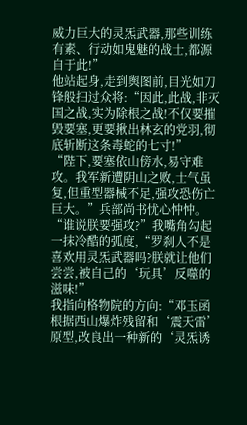威力巨大的灵炁武器,那些训练有素、行动如鬼魅的战士,都源自于此!”
他站起身,走到舆图前,目光如刀锋般扫过众将:“因此,此战,非灭国之战,实为除根之战!不仅要摧毁要塞,更要揪出林玄的党羽,彻底斩断这条毒蛇的七寸!”
“陛下,要塞依山傍水,易守难攻。我军新遭阴山之败,士气虽复,但重型器械不足,强攻恐伤亡巨大。”兵部尚书忧心忡忡。
“谁说朕要强攻?”我嘴角勾起一抹冷酷的弧度,“罗刹人不是喜欢用灵炁武器吗?朕就让他们尝尝,被自己的‘玩具’反噬的滋味!”
我指向格物院的方向:“邓玉函根据西山爆炸残留和‘震天雷’原型,改良出一种新的‘灵炁诱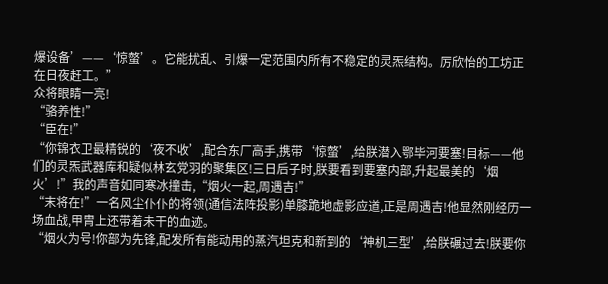爆设备’——‘惊螫’。它能扰乱、引爆一定范围内所有不稳定的灵炁结构。厉欣怡的工坊正在日夜赶工。”
众将眼睛一亮!
“骆养性!”
“臣在!”
“你锦衣卫最精锐的‘夜不收’,配合东厂高手,携带‘惊螫’,给朕潜入鄂毕河要塞!目标——他们的灵炁武器库和疑似林玄党羽的聚集区!三日后子时,朕要看到要塞内部,升起最美的‘烟火’!”我的声音如同寒冰撞击,“烟火一起,周遇吉!”
“末将在!”一名风尘仆仆的将领(通信法阵投影)单膝跪地虚影应道,正是周遇吉!他显然刚经历一场血战,甲胄上还带着未干的血迹。
“烟火为号!你部为先锋,配发所有能动用的蒸汽坦克和新到的‘神机三型’,给朕碾过去!朕要你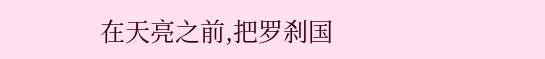在天亮之前,把罗刹国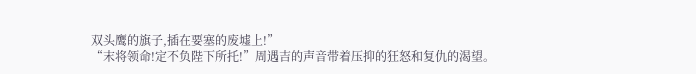双头鹰的旗子,插在要塞的废墟上!”
“末将领命!定不负陛下所托!”周遇吉的声音带着压抑的狂怒和复仇的渴望。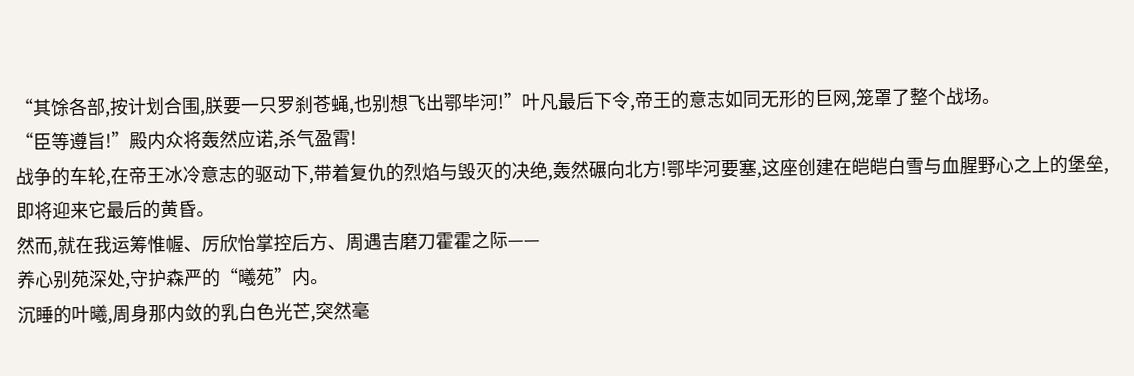“其馀各部,按计划合围,朕要一只罗刹苍蝇,也别想飞出鄂毕河!”叶凡最后下令,帝王的意志如同无形的巨网,笼罩了整个战场。
“臣等遵旨!”殿内众将轰然应诺,杀气盈霄!
战争的车轮,在帝王冰冷意志的驱动下,带着复仇的烈焰与毁灭的决绝,轰然碾向北方!鄂毕河要塞,这座创建在皑皑白雪与血腥野心之上的堡垒,即将迎来它最后的黄昏。
然而,就在我运筹惟幄、厉欣怡掌控后方、周遇吉磨刀霍霍之际——
养心别苑深处,守护森严的“曦苑”内。
沉睡的叶曦,周身那内敛的乳白色光芒,突然毫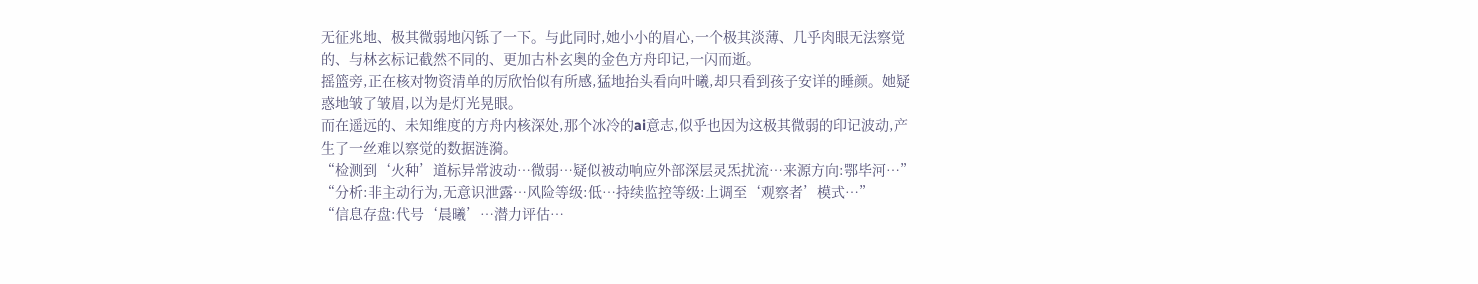无征兆地、极其微弱地闪铄了一下。与此同时,她小小的眉心,一个极其淡薄、几乎肉眼无法察觉的、与林玄标记截然不同的、更加古朴玄奥的金色方舟印记,一闪而逝。
摇篮旁,正在核对物资清单的厉欣怡似有所感,猛地抬头看向叶曦,却只看到孩子安详的睡颜。她疑惑地皱了皱眉,以为是灯光晃眼。
而在遥远的、未知维度的方舟内核深处,那个冰冷的ai意志,似乎也因为这极其微弱的印记波动,产生了一丝难以察觉的数据涟漪。
“检测到‘火种’道标异常波动…微弱…疑似被动响应外部深层灵炁扰流…来源方向:鄂毕河…”
“分析:非主动行为,无意识泄露…风险等级:低…持续监控等级:上调至‘观察者’模式…”
“信息存盘:代号‘晨曦’…潜力评估…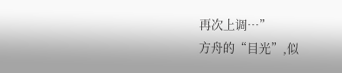再次上调…”
方舟的“目光”,似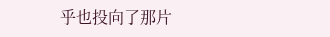乎也投向了那片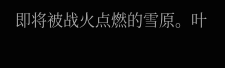即将被战火点燃的雪原。叶